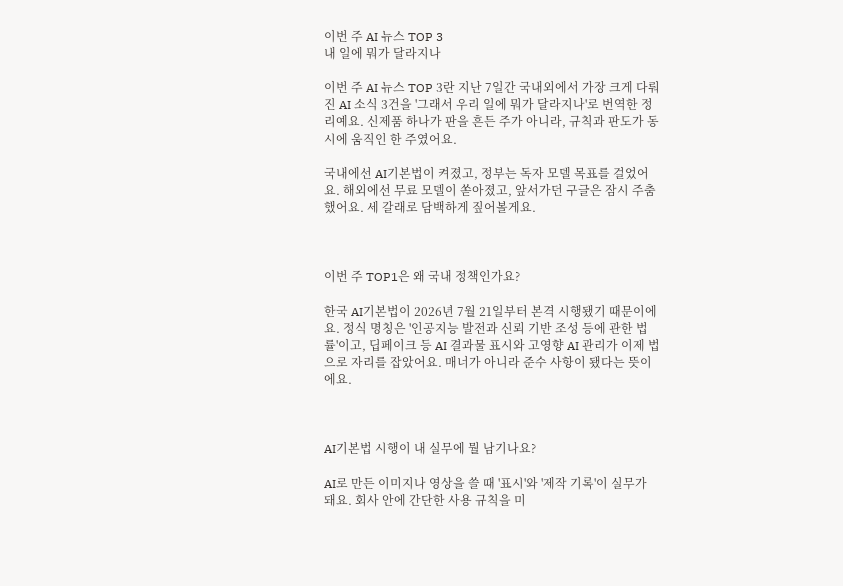이번 주 AI 뉴스 TOP 3
내 일에 뭐가 달라지나

이번 주 AI 뉴스 TOP 3란 지난 7일간 국내외에서 가장 크게 다뤄진 AI 소식 3건을 '그래서 우리 일에 뭐가 달라지나'로 번역한 정리예요. 신제품 하나가 판을 흔든 주가 아니라, 규칙과 판도가 동시에 움직인 한 주였어요.

국내에선 AI기본법이 켜졌고, 정부는 독자 모델 목표를 걸었어요. 해외에선 무료 모델이 쏟아졌고, 앞서가던 구글은 잠시 주춤했어요. 세 갈래로 담백하게 짚어볼게요.



이번 주 TOP1은 왜 국내 정책인가요?

한국 AI기본법이 2026년 7월 21일부터 본격 시행됐기 때문이에요. 정식 명칭은 '인공지능 발전과 신뢰 기반 조성 등에 관한 법률'이고, 딥페이크 등 AI 결과물 표시와 고영향 AI 관리가 이제 법으로 자리를 잡았어요. 매너가 아니라 준수 사항이 됐다는 뜻이에요.



AI기본법 시행이 내 실무에 뭘 남기나요?

AI로 만든 이미지나 영상을 쓸 때 '표시'와 '제작 기록'이 실무가 돼요. 회사 안에 간단한 사용 규칙을 미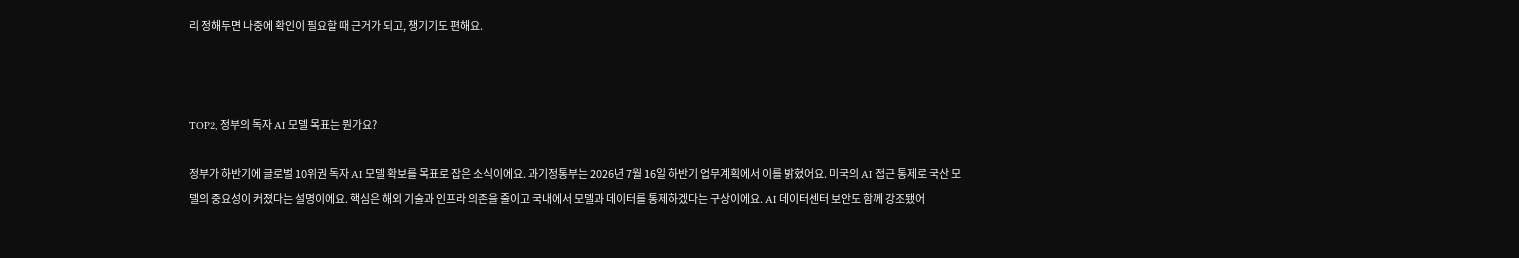리 정해두면 나중에 확인이 필요할 때 근거가 되고, 챙기기도 편해요.



TOP2, 정부의 독자 AI 모델 목표는 뭔가요?

정부가 하반기에 글로벌 10위권 독자 AI 모델 확보를 목표로 잡은 소식이에요. 과기정통부는 2026년 7월 16일 하반기 업무계획에서 이를 밝혔어요. 미국의 AI 접근 통제로 국산 모델의 중요성이 커졌다는 설명이에요. 핵심은 해외 기술과 인프라 의존을 줄이고 국내에서 모델과 데이터를 통제하겠다는 구상이에요. AI 데이터센터 보안도 함께 강조됐어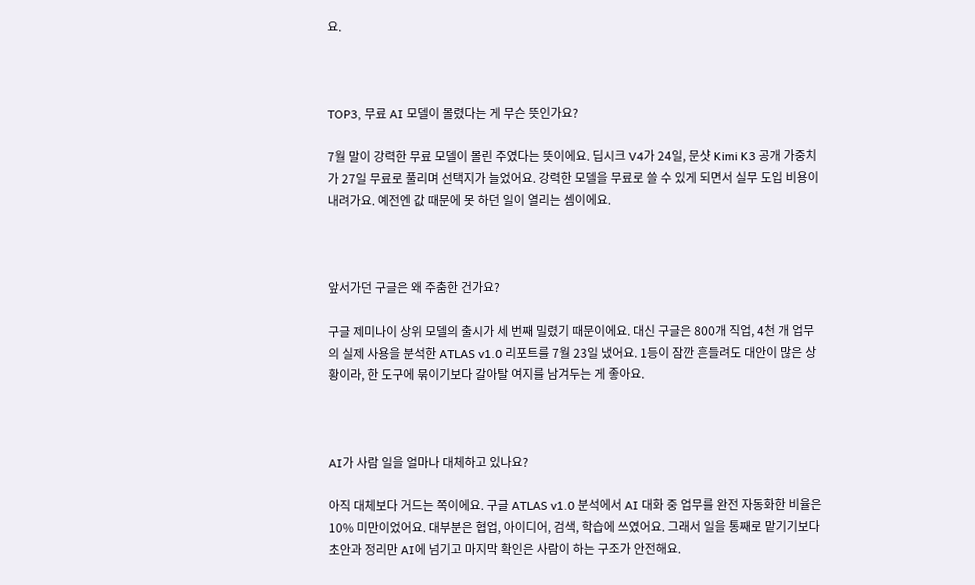요.



TOP3, 무료 AI 모델이 몰렸다는 게 무슨 뜻인가요?

7월 말이 강력한 무료 모델이 몰린 주였다는 뜻이에요. 딥시크 V4가 24일, 문샷 Kimi K3 공개 가중치가 27일 무료로 풀리며 선택지가 늘었어요. 강력한 모델을 무료로 쓸 수 있게 되면서 실무 도입 비용이 내려가요. 예전엔 값 때문에 못 하던 일이 열리는 셈이에요.



앞서가던 구글은 왜 주춤한 건가요?

구글 제미나이 상위 모델의 출시가 세 번째 밀렸기 때문이에요. 대신 구글은 800개 직업, 4천 개 업무의 실제 사용을 분석한 ATLAS v1.0 리포트를 7월 23일 냈어요. 1등이 잠깐 흔들려도 대안이 많은 상황이라, 한 도구에 묶이기보다 갈아탈 여지를 남겨두는 게 좋아요.



AI가 사람 일을 얼마나 대체하고 있나요?

아직 대체보다 거드는 쪽이에요. 구글 ATLAS v1.0 분석에서 AI 대화 중 업무를 완전 자동화한 비율은 10% 미만이었어요. 대부분은 협업, 아이디어, 검색, 학습에 쓰였어요. 그래서 일을 통째로 맡기기보다 초안과 정리만 AI에 넘기고 마지막 확인은 사람이 하는 구조가 안전해요.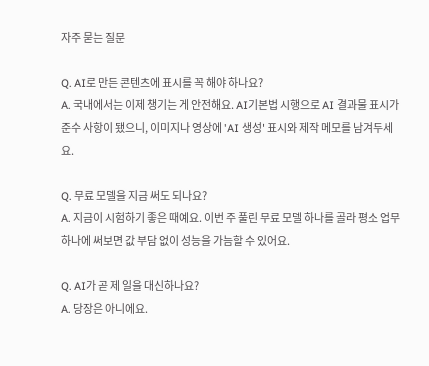자주 묻는 질문

Q. AI로 만든 콘텐츠에 표시를 꼭 해야 하나요?
A. 국내에서는 이제 챙기는 게 안전해요. AI기본법 시행으로 AI 결과물 표시가 준수 사항이 됐으니, 이미지나 영상에 'AI 생성' 표시와 제작 메모를 남겨두세요.

Q. 무료 모델을 지금 써도 되나요?
A. 지금이 시험하기 좋은 때예요. 이번 주 풀린 무료 모델 하나를 골라 평소 업무 하나에 써보면 값 부담 없이 성능을 가늠할 수 있어요.

Q. AI가 곧 제 일을 대신하나요?
A. 당장은 아니에요.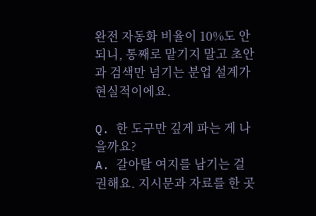완전 자동화 비율이 10%도 안 되니, 통째로 맡기지 말고 초안과 검색만 넘기는 분업 설계가 현실적이에요.

Q. 한 도구만 깊게 파는 게 나을까요?
A. 갈아탈 여지를 남기는 걸 권해요. 지시문과 자료를 한 곳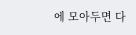에 모아두면 다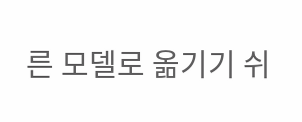른 모델로 옮기기 쉬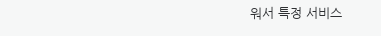워서 특정 서비스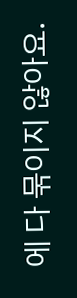에 다 묶이지 않아요.